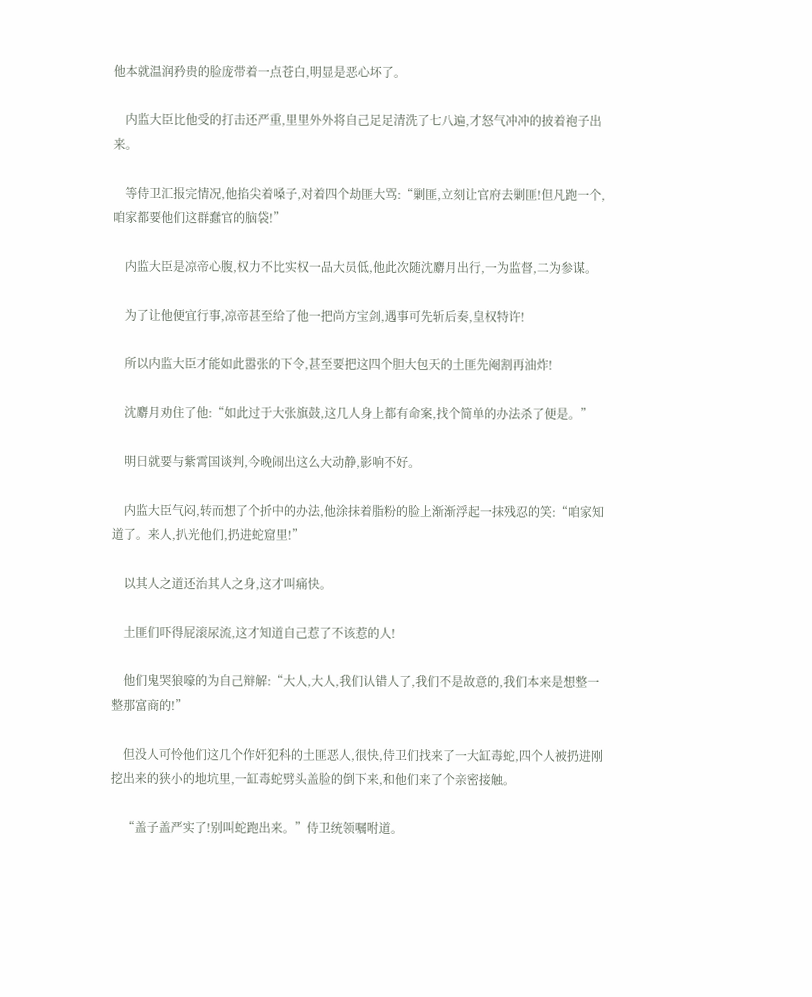他本就温润矜贵的脸庞带着一点苍白,明显是恶心坏了。

    内监大臣比他受的打击还严重,里里外外将自己足足清洗了七八遍,才怒气冲冲的披着袍子出来。

    等侍卫汇报完情况,他掐尖着嗓子,对着四个劫匪大骂:“剿匪,立刻让官府去剿匪!但凡跑一个,咱家都要他们这群蠢官的脑袋!”

    内监大臣是凉帝心腹,权力不比实权一品大员低,他此次随沈麝月出行,一为监督,二为参谋。

    为了让他便宜行事,凉帝甚至给了他一把尚方宝剑,遇事可先斩后奏,皇权特许!

    所以内监大臣才能如此嚣张的下令,甚至要把这四个胆大包天的土匪先阉割再油炸!

    沈麝月劝住了他:“如此过于大张旗鼓,这几人身上都有命案,找个简单的办法杀了便是。”

    明日就要与紫霄国谈判,今晚闹出这么大动静,影响不好。

    内监大臣气闷,转而想了个折中的办法,他涂抹着脂粉的脸上渐渐浮起一抹残忍的笑:“咱家知道了。来人,扒光他们,扔进蛇窟里!”

    以其人之道还治其人之身,这才叫痛快。

    土匪们吓得屁滚尿流,这才知道自己惹了不该惹的人!

    他们鬼哭狼嚎的为自己辩解:“大人,大人,我们认错人了,我们不是故意的,我们本来是想整一整那富商的!”

    但没人可怜他们这几个作奸犯科的土匪恶人,很快,侍卫们找来了一大缸毒蛇,四个人被扔进刚挖出来的狭小的地坑里,一缸毒蛇劈头盖脸的倒下来,和他们来了个亲密接触。

    “盖子盖严实了!别叫蛇跑出来。”侍卫统领嘱咐道。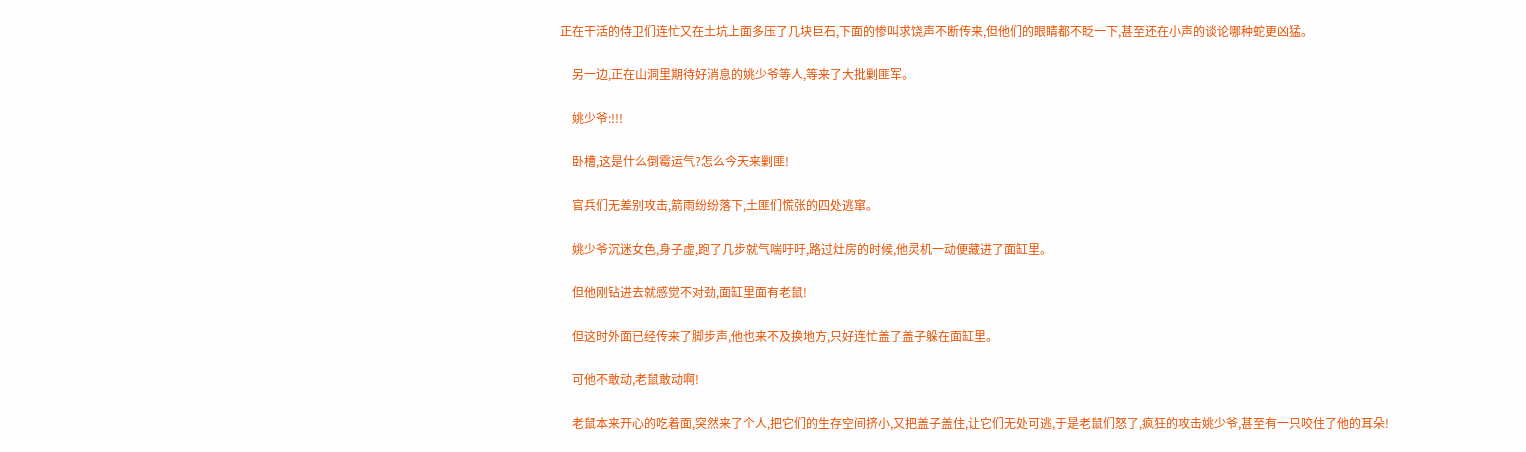正在干活的侍卫们连忙又在土坑上面多压了几块巨石,下面的惨叫求饶声不断传来,但他们的眼睛都不眨一下,甚至还在小声的谈论哪种蛇更凶猛。

    另一边,正在山洞里期待好消息的姚少爷等人,等来了大批剿匪军。

    姚少爷:!!!

    卧槽,这是什么倒霉运气?怎么今天来剿匪!

    官兵们无差别攻击,箭雨纷纷落下,土匪们慌张的四处逃窜。

    姚少爷沉迷女色,身子虚,跑了几步就气喘吁吁,路过灶房的时候,他灵机一动便藏进了面缸里。

    但他刚钻进去就感觉不对劲,面缸里面有老鼠!

    但这时外面已经传来了脚步声,他也来不及换地方,只好连忙盖了盖子躲在面缸里。

    可他不敢动,老鼠敢动啊!

    老鼠本来开心的吃着面,突然来了个人,把它们的生存空间挤小,又把盖子盖住,让它们无处可逃,于是老鼠们怒了,疯狂的攻击姚少爷,甚至有一只咬住了他的耳朵!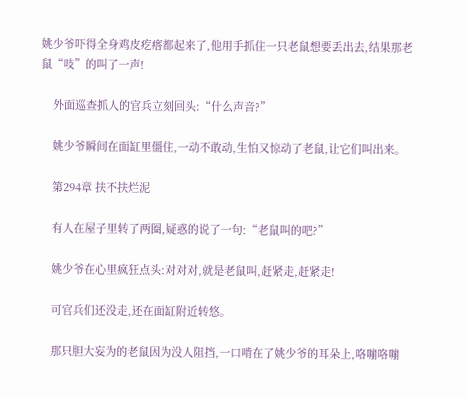姚少爷吓得全身鸡皮疙瘩都起来了,他用手抓住一只老鼠想要丢出去,结果那老鼠“吱”的叫了一声!

    外面巡查抓人的官兵立刻回头:“什么声音?”

    姚少爷瞬间在面缸里僵住,一动不敢动,生怕又惊动了老鼠,让它们叫出来。

    第294章 扶不扶烂泥

    有人在屋子里转了两圈,疑惑的说了一句:“老鼠叫的吧?”

    姚少爷在心里疯狂点头:对对对,就是老鼠叫,赶紧走,赶紧走!

    可官兵们还没走,还在面缸附近转悠。

    那只胆大妄为的老鼠因为没人阻挡,一口啃在了姚少爷的耳朵上,咯嘣咯嘣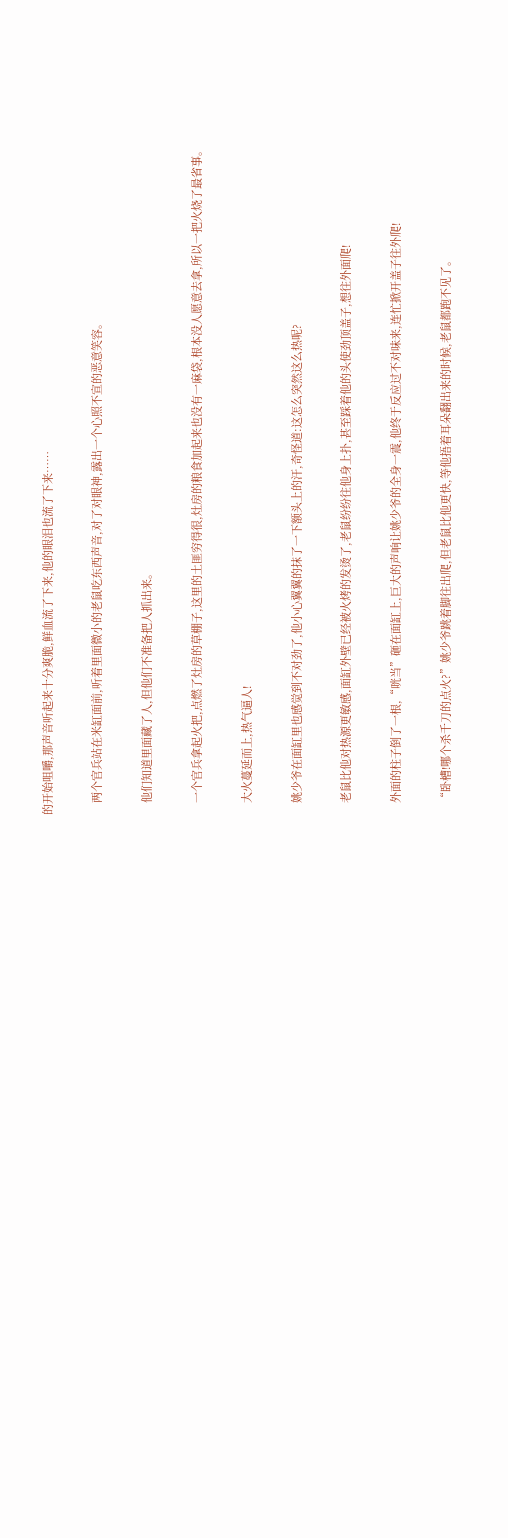的开始咀嚼,那声音听起来十分爽脆,鲜血流了下来,他的眼泪也流了下来……

    两个官兵站在米缸面前,听着里面微小的老鼠吃东西声音,对了对眼神,露出一个心照不宣的恶意笑容。

    他们知道里面藏了人,但他们不准备把人抓出来。

    一个官兵拿起火把,点燃了灶房的草棚子,这里的土匪穷得很,灶房的粮食加起来也没有一麻袋,根本没人愿意去拿,所以一把火烧了最省事。

    大火蔓延而上,热气逼人!

    姚少爷在面缸里也感觉到不对劲了,他小心翼翼的抹了一下额头上的汗,奇怪道:这怎么突然这么热呢?

    老鼠比他对热源更敏感,面缸外壁已经被火烤的发烫了,老鼠纷纷往他身上扑,甚至踩着他的头使劲顶盖子,想往外面爬!

    外面的柱子倒了一根,“咣当”砸在面缸上,巨大的声响让姚少爷的全身一震,他终于反应过不对味来,连忙掀开盖子往外爬!

    “卧槽!哪个杀千刀的点火?”姚少爷跳着脚往出爬,但老鼠比他更快,等他捂着耳朵翻出来的时候,老鼠都跑不见了。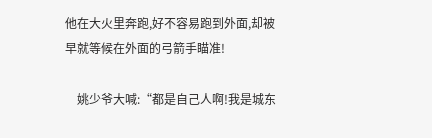他在大火里奔跑,好不容易跑到外面,却被早就等候在外面的弓箭手瞄准!

    姚少爷大喊:“都是自己人啊!我是城东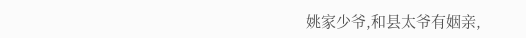姚家少爷,和县太爷有姻亲,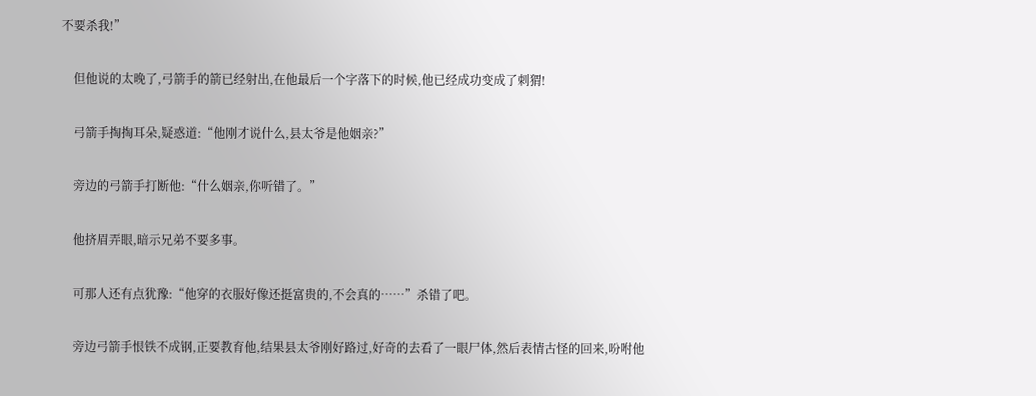不要杀我!”

    但他说的太晚了,弓箭手的箭已经射出,在他最后一个字落下的时候,他已经成功变成了刺猬!

    弓箭手掏掏耳朵,疑惑道:“他刚才说什么,县太爷是他姻亲?”

    旁边的弓箭手打断他:“什么姻亲,你听错了。”

    他挤眉弄眼,暗示兄弟不要多事。

    可那人还有点犹豫:“他穿的衣服好像还挺富贵的,不会真的……”杀错了吧。

    旁边弓箭手恨铁不成钢,正要教育他,结果县太爷刚好路过,好奇的去看了一眼尸体,然后表情古怪的回来,吩咐他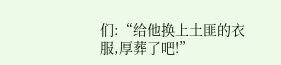们:“给他换上土匪的衣服,厚葬了吧!”